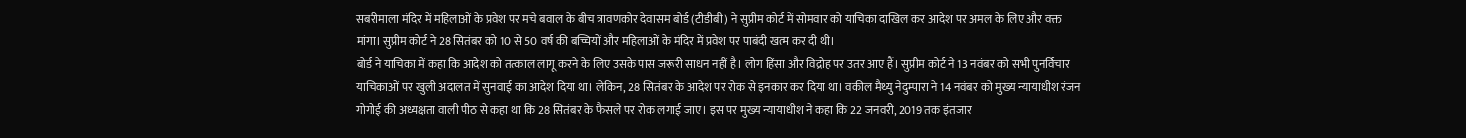सबरीमाला मंदिर में महिलाओं के प्रवेश पर मचे बवाल के बीच त्रावणकोर देवासम बोर्ड (टीडीबी) ने सुप्रीम कोर्ट में सोमवार को याचिका दाखिल कर आदेश पर अमल के लिए और वक्त मांगा। सुप्रीम कोर्ट ने 28 सितंबर को 10 से 50 वर्ष की बच्चियों और महिलाओं के मंदिर में प्रवेश पर पाबंदी खत्म कर दी थी।
बोर्ड ने याचिका में कहा कि आदेश को तत्काल लागू करने के लिए उसके पास जरूरी साधन नहीं है। लोग हिंसा और विद्रोह पर उतर आए हैं। सुप्रीम कोर्ट ने 13 नवंबर को सभी पुनर्विचार याचिकाओं पर खुली अदालत में सुनवाई का आदेश दिया था। लेकिन, 28 सितंबर के आदेश पर रोक से इनकार कर दिया था। वकील मैथ्यु नेदुम्पारा ने 14 नवंबर को मुख्य न्यायाधीश रंजन गोगोई की अध्यक्षता वाली पीठ से कहा था कि 28 सितंबर के फैसले पर रोक लगाई जाए। इस पर मुख्य न्यायाधीश ने कहा कि 22 जनवरी, 2019 तक इंतजार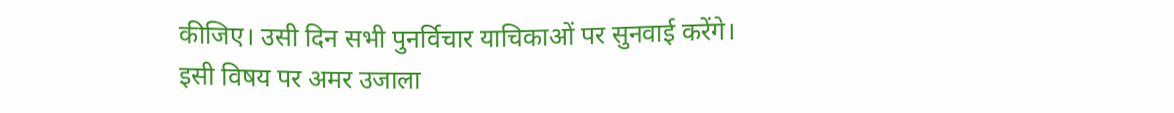कीजिए। उसी दिन सभी पुनर्विचार याचिकाओं पर सुनवाई करेंगे।
इसी विषय पर अमर उजाला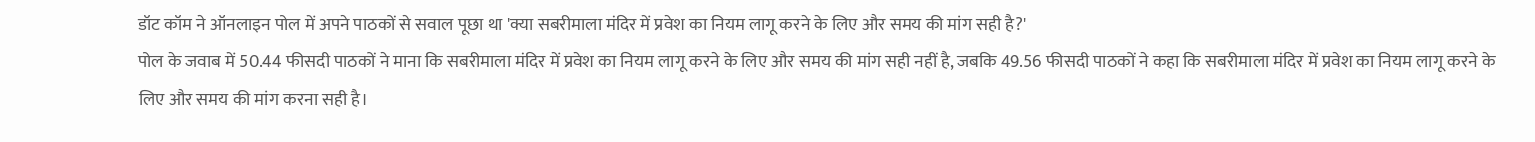डॉट कॉम ने ऑनलाइन पोल में अपने पाठकों से सवाल पूछा था 'क्या सबरीमाला मंदिर में प्रवेश का नियम लागू करने के लिए और समय की मांग सही है?'
पोल के जवाब में 50.44 फीसदी पाठकों ने माना कि सबरीमाला मंदिर में प्रवेश का नियम लागू करने के लिए और समय की मांग सही नहीं है, जबकि 49.56 फीसदी पाठकों ने कहा कि सबरीमाला मंदिर में प्रवेश का नियम लागू करने के लिए और समय की मांग करना सही है।